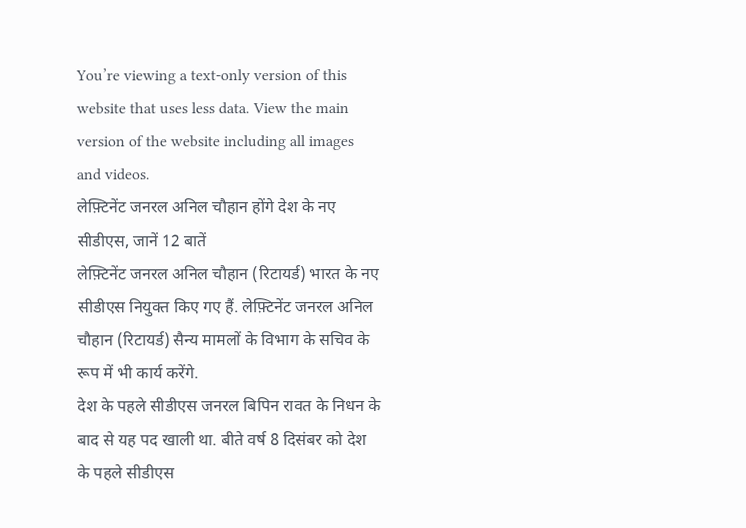You’re viewing a text-only version of this website that uses less data. View the main version of the website including all images and videos.
लेफ़्टिनेंट जनरल अनिल चौहान होंगे देश के नए सीडीएस, जानें 12 बातें
लेफ़्टिनेंट जनरल अनिल चौहान (रिटायर्ड) भारत के नए सीडीएस नियुक्त किए गए हैं. लेफ़्टिनेंट जनरल अनिल चौहान (रिटायर्ड) सैन्य मामलों के विभाग के सचिव के रूप में भी कार्य करेंगे.
देश के पहले सीडीएस जनरल बिपिन रावत के निधन के बाद से यह पद खाली था. बीते वर्ष 8 दिसंबर को देश के पहले सीडीएस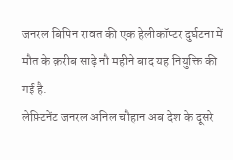जनरल बिपिन रावत की एक हेलीकॉप्टर दुर्घटना में मौत के क़रीब साढ़े नौ महीने बाद यह नियुक्ति की गई है.
लेफ़्टिनेंट जनरल अनिल चौहान अब देश के दूसरे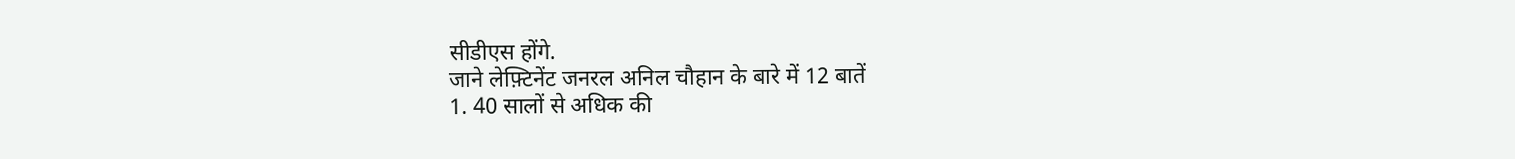सीडीएस होंगे.
जाने लेफ़्टिनेंट जनरल अनिल चौहान के बारे में 12 बातें
1. 40 सालों से अधिक की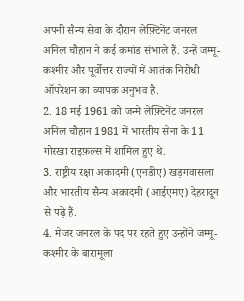अपनी सैन्य सेवा के दौरान लेफ़्टिनेंट जनरल अनिल चौहान ने कई कमांड संभाले हैं. उन्हें जम्मू-कश्मीर और पूर्वोत्तर राज्यों में आतंक निरोधी ऑपरेशन का व्यापक अनुभव है.
2. 18 मई 1961 को जन्मे लेफ़्टिनेंट जनरल अनिल चौहान 1981 में भारतीय सेना के 11 गोरखा राइफ़ल्स में शामिल हुए थे.
3. राष्ट्रीय रक्षा अकादमी (एनडीए) खड़गवासला और भारतीय सैन्य अकादमी (आईएमए) देहरादून से पढ़े हैं.
4. मेजर जनरल के पद पर रहते हुए उन्होंने जम्मू-कश्मीर के बारामूला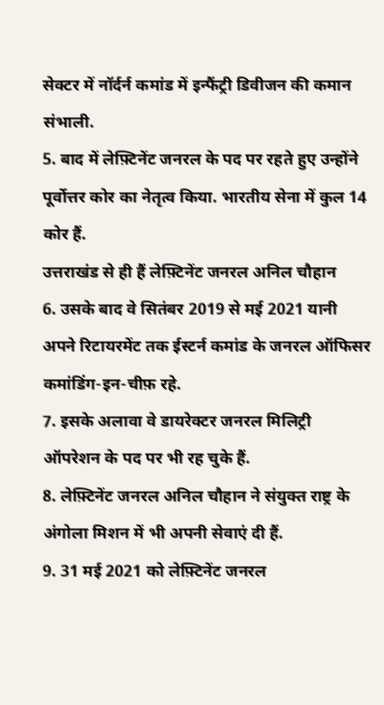सेक्टर में नॉर्दर्न कमांड में इन्फैंट्री डिवीजन की कमान संभाली.
5. बाद में लेफ़्टिनेंट जनरल के पद पर रहते हुए उन्होंने पूर्वोत्तर कोर का नेतृत्व किया. भारतीय सेना में कुल 14 कोर हैं.
उत्तराखंड से ही हैं लेफ़्टिनेंट जनरल अनिल चौहान
6. उसके बाद वे सितंबर 2019 से मई 2021 यानी अपने रिटायरमेंट तक ईस्टर्न कमांड के जनरल ऑफिसर कमांडिंग-इन-चीफ़ रहे.
7. इसके अलावा वे डायरेक्टर जनरल मिलिट्री ऑपरेशन के पद पर भी रह चुके हैं.
8. लेफ़्टिनेंट जनरल अनिल चौहान ने संयुक्त राष्ट्र के अंगोला मिशन में भी अपनी सेवाएं दी हैं.
9. 31 मई 2021 को लेफ़्टिनेंट जनरल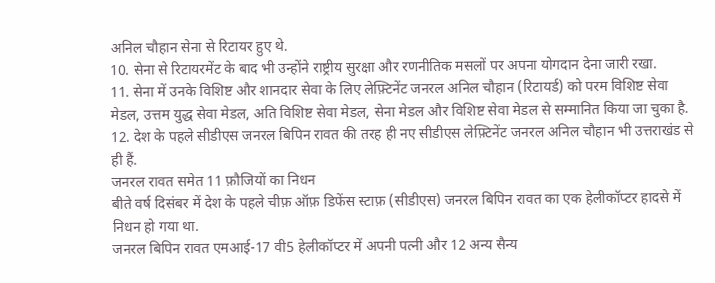अनिल चौहान सेना से रिटायर हुए थे.
10. सेना से रिटायरमेंट के बाद भी उन्होंने राष्ट्रीय सुरक्षा और रणनीतिक मसलों पर अपना योगदान देना जारी रखा.
11. सेना में उनके विशिष्ट और शानदार सेवा के लिए लेफ़्टिनेंट जनरल अनिल चौहान (रिटायर्ड) को परम विशिष्ट सेवा मेडल, उत्तम युद्ध सेवा मेडल, अति विशिष्ट सेवा मेडल, सेना मेडल और विशिष्ट सेवा मेडल से सम्मानित किया जा चुका है.
12. देश के पहले सीडीएस जनरल बिपिन रावत की तरह ही नए सीडीएस लेफ़्टिनेंट जनरल अनिल चौहान भी उत्तराखंड से ही हैं.
जनरल रावत समेत 11 फ़ौजियों का निधन
बीते वर्ष दिसंबर में देश के पहले चीफ़ ऑफ़ डिफेंस स्टाफ़ (सीडीएस) जनरल बिपिन रावत का एक हेलीकॉप्टर हादसे में निधन हो गया था.
जनरल बिपिन रावत एमआई-17 वी5 हेलीकॉप्टर में अपनी पत्नी और 12 अन्य सैन्य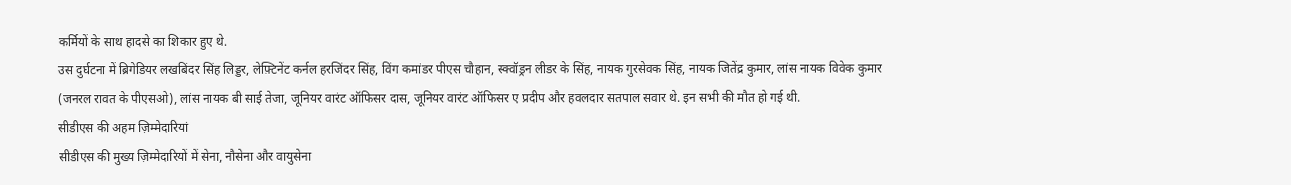कर्मियों के साथ हादसे का शिकार हुए थे.
उस दुर्घटना में ब्रिगेडियर लखबिंदर सिंह लिड्डर, लेफ़्टिनेंट कर्नल हरजिंदर सिंह, विंग कमांडर पीएस चौहान, स्क्वॉड्रन लीडर के सिंह, नायक गुरसेवक सिंह, नायक जितेंद्र कुमार, लांस नायक विवेक कुमार (जनरल रावत के पीएसओ), लांस नायक बी साई तेजा, जूनियर वारंट ऑफिसर दास, जूनियर वारंट ऑफिसर ए प्रदीप और हवलदार सतपाल सवार थे. इन सभी की मौत हो गई थी.
सीडीएस की अहम ज़िम्मेदारियां
सीडीएस की मुख्य ज़िम्मेदारियों में सेना, नौसेना और वायुसेना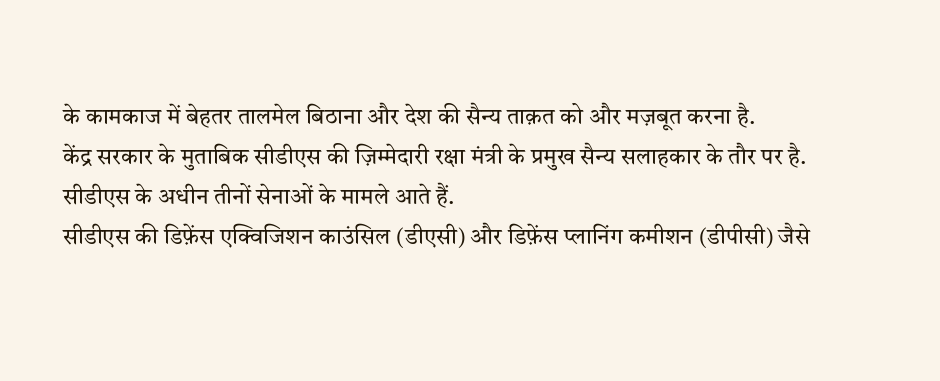के कामकाज में बेहतर तालमेल बिठाना और देश की सैन्य ताक़त को और मज़बूत करना है.
केंद्र सरकार के मुताबिक सीडीएस की ज़िम्मेदारी रक्षा मंत्री के प्रमुख सैन्य सलाहकार के तौर पर है. सीडीएस के अधीन तीनों सेनाओं के मामले आते हैं.
सीडीएस की डिफ़ेंस एक्विजिशन काउंसिल (डीएसी) और डिफ़ेंस प्लानिंग कमीशन (डीपीसी) जैसे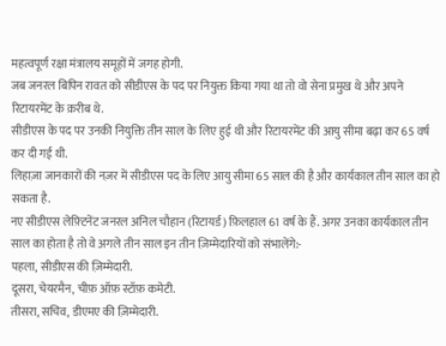महत्वपूर्ण रक्षा मंत्रालय समूहों में जगह होगी.
जब जनरल बिपिन रावत को सीडीएस के पद पर नियुक्त किया गया था तो वो सेना प्रमुख थे और अपने रिटायरमेंट के क़रीब थे.
सीडीएस के पद पर उनकी नियुक्ति तीन साल के लिए हुई थी और रिटायरमेंट की आयु सीमा बढ़ा कर 65 वर्ष कर दी गई थी.
लिहाज़ा जानकारों की नज़र में सीडीएस पद के लिए आयु सीमा 65 साल की है और कार्यकाल तीन साल का हो सकता है.
नए सीडीएस लेफ़्टिनेंट जनरल अनिल चौहान (रिटायर्ड) फ़िलहाल 61 वर्ष के हैं. अगर उनका कार्यकाल तीन साल का होता है तो वे अगले तीन साल इन तीन ज़िम्मेदारियों को संभालेंगे:-
पहला, सीडीएस की ज़िम्मेदारी.
दूसरा, चेयरमैन, चीफ़ ऑफ़ स्टॉफ़ कमेटी.
तीसरा, सचिव, डीएमए की ज़िम्मेदारी.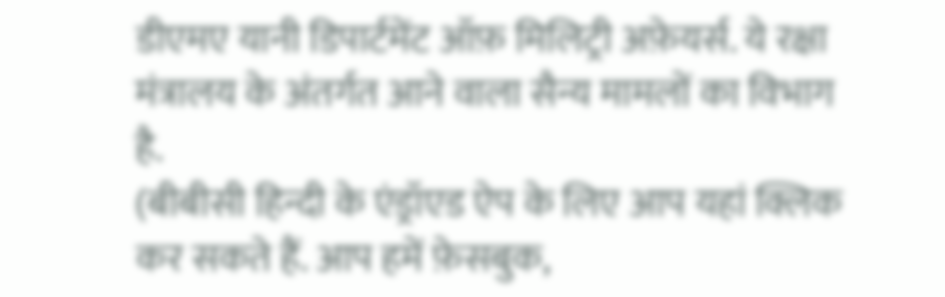डीएमए यानी डिपार्टमेंट ऑफ़ मिलिट्री अफ़ेयर्स. ये रक्षा मंत्रालय के अंतर्गत आने वाला सैन्य मामलों का विभाग है.
(बीबीसी हिन्दी के एंड्रॉएड ऐप के लिए आप यहां क्लिक कर सकते हैं. आप हमें फ़ेसबुक,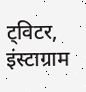ट्विटर, इंस्टाग्राम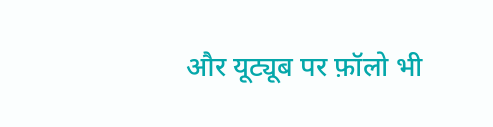और यूट्यूब पर फ़ॉलो भी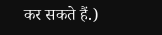कर सकते हैं.)